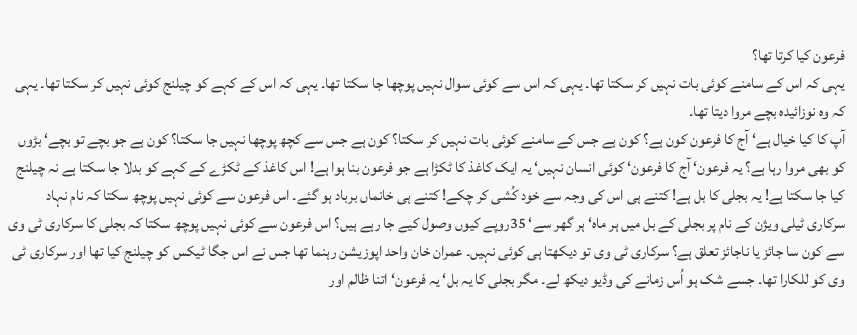فرعون کیا کرتا تھا؟
یہی کہ اس کے سامنے کوئی بات نہیں کر سکتا تھا۔ یہی کہ اس سے کوئی سوال نہیں پوچھا جا سکتا تھا۔ یہی کہ اس کے کہے کو چیلنج کوئی نہیں کر سکتا تھا۔ یہی کہ وہ نوزائیدہ بچے مروا دیتا تھا۔
آپ کا کیا خیال ہے‘ آج کا فرعون کون ہے؟ کون ہے جس کے سامنے کوئی بات نہیں کر سکتا؟ کون ہے جس سے کچھ پوچھا نہیں جا سکتا؟ کون ہے جو بچے تو بچے‘ بڑوں کو بھی مروا رہا ہے؟ یہ فرعون‘ آج کا فرعون‘ کوئی انسان نہیں‘ یہ ایک کاغذ کا ٹکڑا ہے جو فرعون بنا ہوا ہے! اس کاغذ کے ٹکڑے کے کہے کو بدلا جا سکتا ہے نہ چیلنج کیا جا سکتا ہے! یہ بجلی کا بل ہے! کتنے ہی اس کی وجہ سے خود کُشی کر چکے! کتنے ہی خانماں برباد ہو گئے۔ اس فرعون سے کوئی نہیں پوچھ سکتا کہ نام نہاد سرکاری ٹیلی ویژن کے نام پر بجلی کے بل میں ہر ماہ‘ ہر گھر سے‘ 35روپے کیوں وصول کیے جا رہے ہیں؟ اس فرعون سے کوئی نہیں پوچھ سکتا کہ بجلی کا سرکاری ٹی وی سے کون سا جائز یا ناجائز تعلق ہے؟ سرکاری ٹی وی تو دیکھتا ہی کوئی نہیں۔ عمران خان واحد اپوزیشن رہنما تھا جس نے اس جگا ٹیکس کو چیلنج کیا تھا اور سرکاری ٹی وی کو للکارا تھا۔ جسے شک ہو اُس زمانے کی وڈیو دیکھ لے۔ مگر بجلی کا یہ بل‘ یہ فرعون‘ اتنا ظالم اور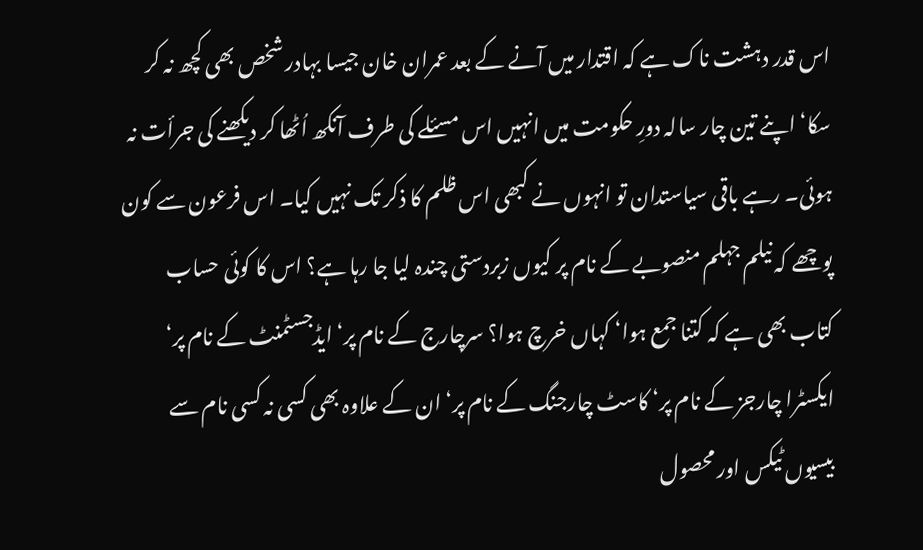اس قدر دہشت ناک ہے کہ اقتدار میں آنے کے بعد عمران خان جیسا بہادر شخص بھی کچھ نہ کر سکا‘ اپنے تین چار سالہ دورِ حکومت میں انہیں اس مسئلے کی طرف آنکھ اُٹھا کر دیکھنے کی جرأت نہ ہوئی۔ رہے باقی سیاستدان تو انہوں نے کبھی اس ظلم کا ذکر تک نہیں کیا۔ اس فرعون سے کون پوچھے کہ نیلم جہلم منصوبے کے نام پر کیوں زبردستی چندہ لیا جا رہا ہے؟ اس کا کوئی حساب کتاب بھی ہے کہ کتنا جمع ہوا‘ کہاں خرچ ہوا؟ سرچارج کے نام پر‘ ایڈجسٹمنٹ کے نام پر‘ ایکسٹرا چارجز کے نام پر‘ کاسٹ چارجنگ کے نام پر‘ ان کے علاوہ بھی کسی نہ کسی نام سے بیسیوں ٹیکس اور محصول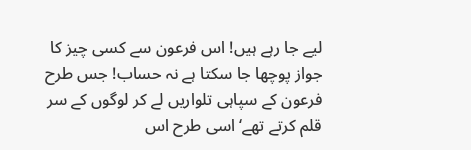لیے جا رہے ہیں! اس فرعون سے کسی چیز کا جواز پوچھا جا سکتا ہے نہ حساب! جس طرح فرعون کے سپاہی تلواریں لے کر لوگوں کے سر قلم کرتے تھے‘ اسی طرح اس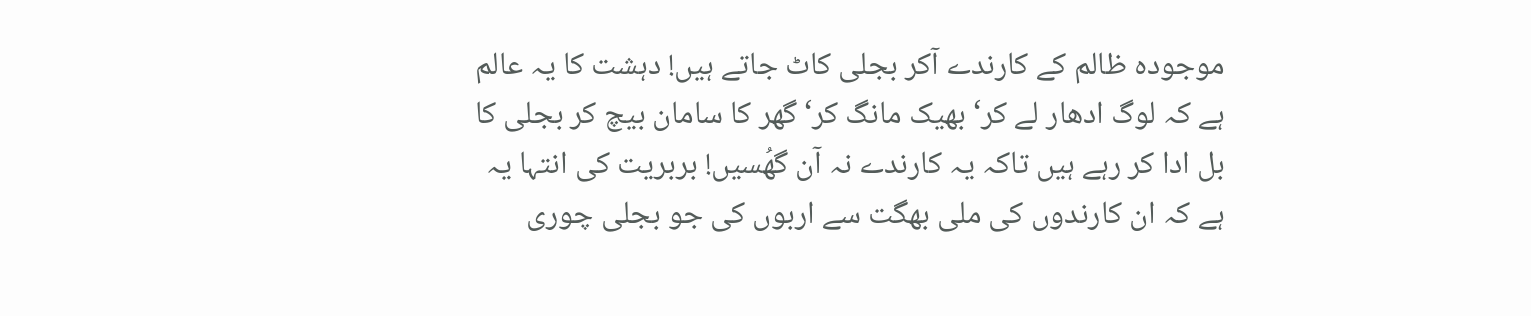موجودہ ظالم کے کارندے آکر بجلی کاٹ جاتے ہیں! دہشت کا یہ عالم ہے کہ لوگ ادھار لے کر‘ بھیک مانگ کر‘ گھر کا سامان بیچ کر بجلی کا بل ادا کر رہے ہیں تاکہ یہ کارندے نہ آن گھُسیں! بربریت کی انتہا یہ ہے کہ ان کارندوں کی ملی بھگت سے اربوں کی جو بجلی چوری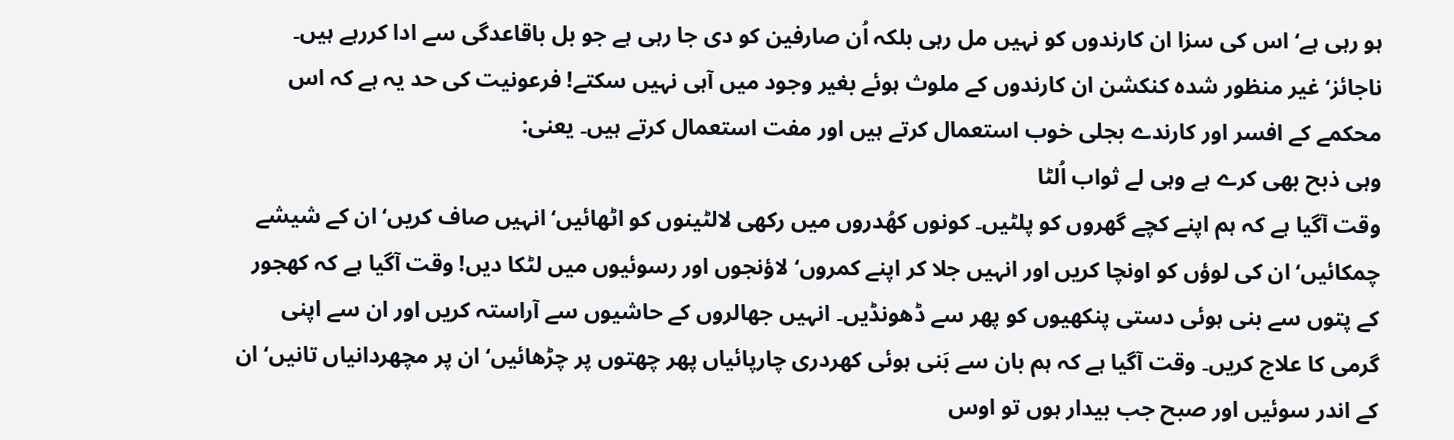ہو رہی ہے‘ اس کی سزا ان کارندوں کو نہیں مل رہی بلکہ اُن صارفین کو دی جا رہی ہے جو بل باقاعدگی سے ادا کررہے ہیں۔ ناجائز‘ غیر منظور شدہ کنکشن ان کارندوں کے ملوث ہوئے بغیر وجود میں آہی نہیں سکتے! فرعونیت کی حد یہ ہے کہ اس محکمے کے افسر اور کارندے بجلی خوب استعمال کرتے ہیں اور مفت استعمال کرتے ہیں۔ یعنی:
وہی ذبح بھی کرے ہے وہی لے ثواب اُلٹا
وقت آگیا ہے کہ ہم اپنے کچے گھروں کو پلٹیں۔ کونوں کھُدروں میں رکھی لالٹینوں کو اٹھائیں‘ انہیں صاف کریں‘ ان کے شیشے چمکائیں‘ ان کی لوؤں کو اونچا کریں اور انہیں جلا کر اپنے کمروں‘ لاؤنجوں اور رسوئیوں میں لٹکا دیں! وقت آگیا ہے کہ کھجور کے پتوں سے بنی ہوئی دستی پنکھیوں کو پھر سے ڈھونڈیں۔ انہیں جھالروں کے حاشیوں سے آراستہ کریں اور ان سے اپنی گرمی کا علاج کریں۔ وقت آگیا ہے کہ ہم بان سے بَنی ہوئی کھردری چارپائیاں پھر چھتوں پر چڑھائیں‘ ان پر مچھردانیاں تانیں‘ ان کے اندر سوئیں اور صبح جب بیدار ہوں تو اوس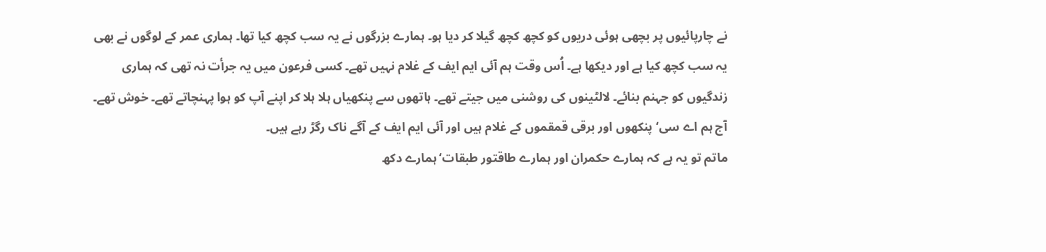نے چارپائیوں پر بچھی ہوئی دریوں کو کچھ کچھ گیلا کر دیا ہو۔ ہمارے بزرگوں نے یہ سب کچھ کیا تھا۔ ہماری عمر کے لوگوں نے بھی یہ سب کچھ کیا ہے اور دیکھا ہے۔ اُس وقت ہم آئی ایم ایف کے غلام نہیں تھے۔ کسی فرعون میں یہ جرأت نہ تھی کہ ہماری زندگیوں کو جہنم بنائے۔ لالٹینوں کی روشنی میں جیتے تھے۔ ہاتھوں سے پنکھیاں ہلا ہلا کر اپنے آپ کو ہوا پہنچاتے تھے۔ خوش تھے۔ آج ہم اے سی‘ پنکھوں اور برقی قمقموں کے غلام ہیں اور آئی ایم ایف کے آگے ناک رگڑ رہے ہیں۔
ماتم تو یہ ہے کہ ہمارے حکمران اور ہمارے طاقتور طبقات‘ ہمارے دکھ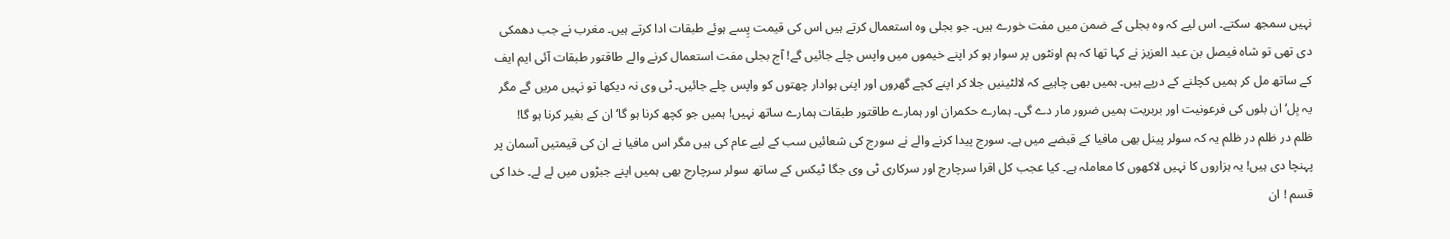نہیں سمجھ سکتے۔ اس لیے کہ وہ بجلی کے ضمن میں مفت خورے ہیں۔ جو بجلی وہ استعمال کرتے ہیں اس کی قیمت پِسے ہوئے طبقات ادا کرتے ہیں۔ مغرب نے جب دھمکی دی تھی تو شاہ فیصل بن عبد العزیز نے کہا تھا کہ ہم اونٹوں پر سوار ہو کر اپنے خیموں میں واپس چلے جائیں گے! آج بجلی مفت استعمال کرنے والے طاقتور طبقات آئی ایم ایف کے ساتھ مل کر ہمیں کچلنے کے درپے ہیں۔ ہمیں بھی چاہیے کہ لالٹینیں جلا کر اپنے کچے گھروں اور اپنی ہوادار چھتوں کو واپس چلے جائیں۔ ٹی وی نہ دیکھا تو نہیں مریں گے مگر یہ بِل‘ ان بلوں کی فرعونیت اور بربریت ہمیں ضرور مار دے گی۔ ہمارے حکمران اور ہمارے طاقتور طبقات ہمارے ساتھ نہیں! ہمیں جو کچھ کرنا ہو گا‘ ان کے بغیر کرنا ہو گا!
ظلم در ظلم در ظلم یہ کہ سولر پینل بھی مافیا کے قبضے میں ہے۔ سورج پیدا کرنے والے نے سورج کی شعائیں سب کے لیے عام کی ہیں مگر اس مافیا نے ان کی قیمتیں آسمان پر پہنچا دی ہیں! یہ ہزاروں کا نہیں لاکھوں کا معاملہ ہے۔ کیا عجب کل اقرا سرچارج اور سرکاری ٹی وی جگا ٹیکس کے ساتھ سولر سرچارج بھی ہمیں اپنے جبڑوں میں لے لے۔ خدا کی قسم ! ان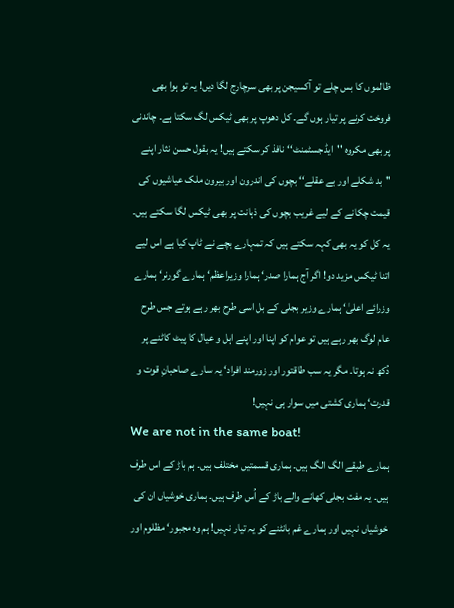ظالموں کا بس چلے تو آکسیجن پر بھی سرچارج لگا دیں! یہ تو ہوا بھی فروخت کرنے پر تیار ہوں گے۔ کل دھوپ پر بھی ٹیکس لگ سکتا ہے۔ چاندنی پر بھی مکروہ ''ایڈجسٹمنٹ‘‘ نافذ کر سکتے ہیں! یہ بقول حسن نثار اپنے ''بد شکلے اور بے عقلے‘‘ بچوں کی اندرون اور بیرون ملک عیاشیوں کی قیمت چکانے کے لیے غریب بچوں کی ذہانت پر بھی ٹیکس لگا سکتے ہیں۔ یہ کل کو یہ بھی کہہ سکتے ہیں کہ تمہارے بچے نے ٹاپ کیا ہے اس لیے اتنا ٹیکس مزید دو! اگر آج ہمارا صدر‘ ہمارا وزیراعظم‘ ہمارے گورنر‘ ہمارے وزرائے اعلیٰ‘ ہمارے وزیر بجلی کے بل اسی طرح بھر رہے ہوتے جس طرح عام لوگ بھر رہے ہیں تو عوام کو اپنا اور اپنے اہل و عیال کا پیٹ کاٹنے پر دُکھ نہ ہوتا۔ مگر یہ سب طاقتور اور زورمند افراد‘ یہ سارے صاحبانِ قوت و قدرت‘ ہماری کشتی میں سوار ہی نہیں!
We are not in the same boat!
ہمارے طبقے الگ الگ ہیں۔ ہماری قسمتیں مختلف ہیں۔ ہم باڑ کے اس طرف ہیں۔ یہ مفت بجلی کھانے والے باڑ کے اُس طرف ہیں۔ ہماری خوشیاں ان کی خوشیاں نہیں اور ہمارے غم بانٹنے کو یہ تیار نہیں! ہم وہ مجبور‘ مظلوم اور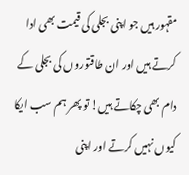مقہور ہیں جو اپنی بجلی کی قیمت بھی ادا کرتے ہیں اور ان طاقتوروں کی بجلی کے دام بھی چکاتے ہیں! تو پھر ہم سب ایکا کیوں نہیں کرتے اور اپنی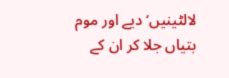لالٹینیں‘ دیے اور موم بتیاں جلا کر ان کے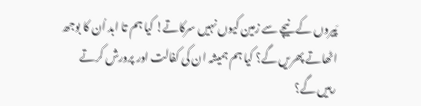پَیروں کے نیچے سے زمین کیوں نہیں سرکاتے! کیا ہم تا ابد اُن کا بوجھ اٹھاتے پھریں گے؟ کیا ہم ہمیشہ ان کی کفالت اور پرورش کرتے رہیں گے؟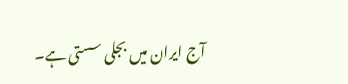آج ایران میں بجلی سستی ہے۔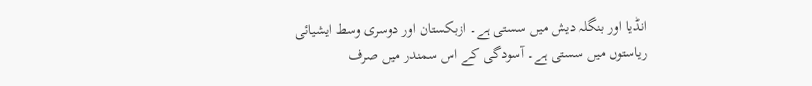انڈیا اور بنگلہ دیش میں سستی ہے۔ ازبکستان اور دوسری وسط ایشیائی ریاستوں میں سستی ہے۔ آسودگی کے اس سمندر میں صرف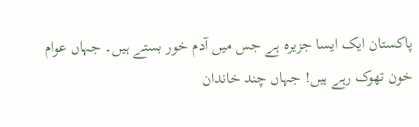پاکستان ایک ایسا جزیرہ ہے جس میں آدم خور بستے ہیں۔ جہاں عوام خون تھوک رہے ہیں! جہاں چند خاندان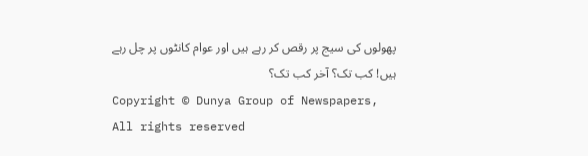پھولوں کی سیج پر رقص کر رہے ہیں اور عوام کانٹوں پر چل رہے ہیں! کب تک؟ آخر کب تک؟
Copyright © Dunya Group of Newspapers, All rights reserved